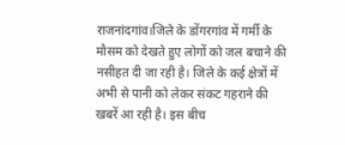राजनांदगांव।जिले के डोंगरगांव में गर्मी के मौसम को देखते हुए लोगों को जल बचाने की नसीहत दी जा रही है। जिले के कई क्षेत्रों में अभी से पानी को लेकर संकट गहराने की खबरें आ रही है। इस बीच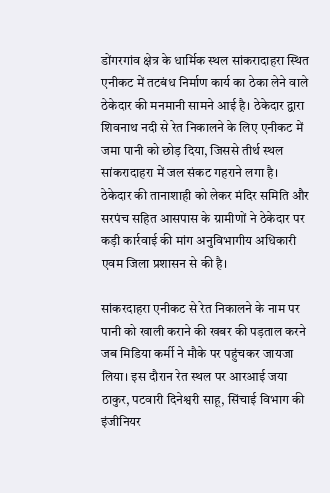डोंगरगांव क्षेत्र के धार्मिक स्थल सांकरादाहरा स्थित एनीकट में तटबंध निर्माण कार्य का ठेका लेने वाले ठेकेदार की मनमानी सामने आई है। ठेकेदार द्वारा शिवनाथ नदी से रेत निकालने के लिए एनीकट में जमा पानी को छोड़ दिया, जिससे तीर्थ स्थल सांकरादाहरा में जल संकट गहराने लगा है। ठेकेदार की तानाशाही को लेकर मंदिर समिति और सरपंच सहित आसपास के ग्रामीणों ने ठेकेदार पर कड़ी कार्रवाई की मांग अनुविभागीय अधिकारी एवम जिला प्रशासन से की है।

सांकरदाहरा एनीकट से रेत निकालने के नाम पर पानी को खाली कराने की खबर की पड़ताल करने
जब मिडिया कर्मी ने मौके पर पहुंचकर जायजा लिया। इस दौरान रेत स्थल पर आरआई जया ठाकुर, पटवारी दिनेश्वरी साहू, सिंचाई विभाग की इंजीनियर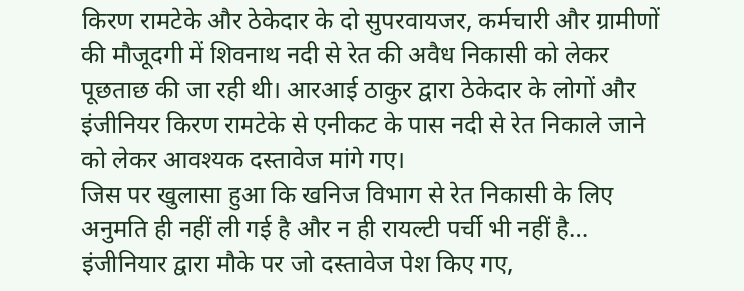किरण रामटेके और ठेकेदार के दो सुपरवायजर, कर्मचारी और ग्रामीणों की मौजूदगी में शिवनाथ नदी से रेत की अवैध निकासी को लेकर पूछताछ की जा रही थी। आरआई ठाकुर द्वारा ठेकेदार के लोगों और इंजीनियर किरण रामटेके से एनीकट के पास नदी से रेत निकाले जाने को लेकर आवश्यक दस्तावेज मांगे गए।
जिस पर खुलासा हुआ कि खनिज विभाग से रेत निकासी के लिए अनुमति ही नहीं ली गई है और न ही रायल्टी पर्ची भी नहीं है…
इंजीनियार द्वारा मौके पर जो दस्तावेज पेश किए गए,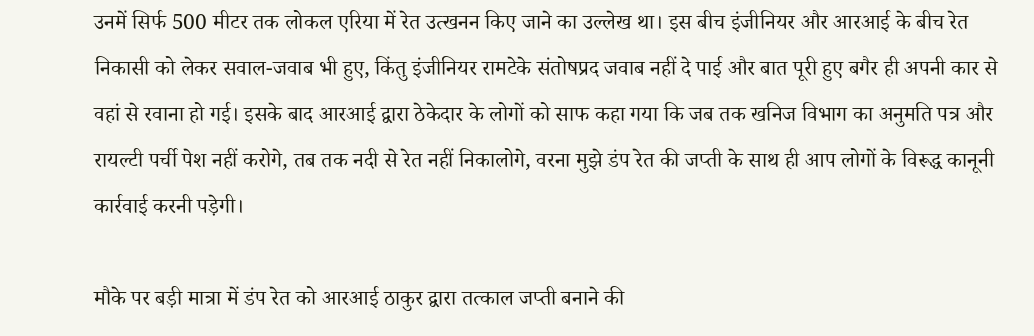उनमें सिर्फ 500 मीटर तक लोकल एरिया में रेत उत्खनन किए जाने का उल्लेख था। इस बीच इंजीनियर और आरआई के बीच रेत निकासी को लेकर सवाल-जवाब भी हुए, किंतु इंजीनियर रामटेके संतोषप्रद जवाब नहीं दे पाई और बात पूरी हुए बगैर ही अपनी कार से वहां से रवाना हो गई। इसके बाद आरआई द्वारा ठेकेदार के लोगों को साफ कहा गया कि जब तक खनिज विभाग का अनुमति पत्र और रायल्टी पर्ची पेश नहीं करोगे, तब तक नदी से रेत नहीं निकालोगे, वरना मुझे डंप रेत की जप्ती के साथ ही आप लोगों के विरूद्ध कानूनी कार्रवाई करनी पड़ेगी।

मौके पर बड़ी मात्रा में डंप रेत को आरआई ठाकुर द्वारा तत्काल जप्ती बनाने की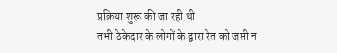प्रक्रिया शुरू की जा रही थी
तभी ठेकेदार के लोगों के द्वारा रेत को जप्ती न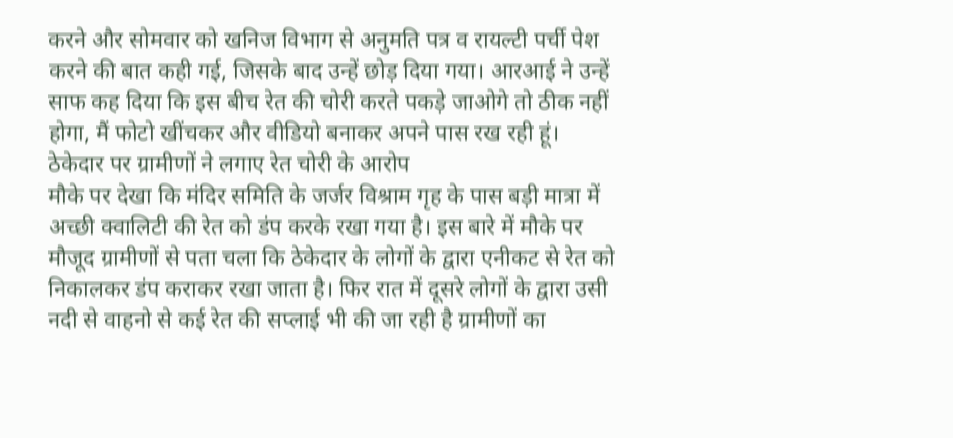करने और सोमवार को खनिज विभाग से अनुमति पत्र व रायल्टी पर्ची पेश करने की बात कही गई, जिसके बाद उन्हें छोड़ दिया गया। आरआई ने उन्हें साफ कह दिया कि इस बीच रेत की चोरी करते पकड़े जाओगे तो ठीक नहीं होगा, मैं फोटो खींचकर और वीडियो बनाकर अपने पास रख रही हूं।
ठेकेदार पर ग्रामीणों ने लगाए रेत चोरी के आरोप
मौके पर देखा कि मंदिर समिति के जर्जर विश्राम गृह के पास बड़ी मात्रा में अच्छी क्वालिटी की रेत को डंप करके रखा गया है। इस बारे में मौके पर मौजूद ग्रामीणों से पता चला कि ठेकेदार के लोगों के द्वारा एनीकट से रेत को निकालकर डंप कराकर रखा जाता है। फिर रात में दूसरे लोगों के द्वारा उसी नदी से वाहनो से कई रेत की सप्लाई भी की जा रही है ग्रामीणों का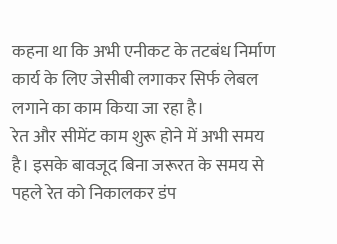कहना था कि अभी एनीकट के तटबंध निर्माण कार्य के लिए जेसीबी लगाकर सिर्फ लेबल लगाने का काम किया जा रहा है।
रेत और सीमेंट काम शुरू होने में अभी समय है। इसके बावजूद बिना जरूरत के समय से पहले रेत को निकालकर डंप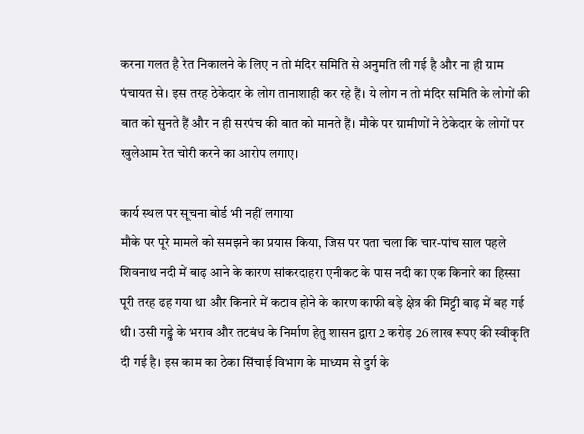करना गलत है रेत निकालने के लिए न तो मंदिर समिति से अनुमति ली गई है और ना ही ग्राम पंचायत से। इस तरह ठेकेदार के लोग तानाशाही कर रहे हैं। ये लोग न तो मंदिर समिति के लोगों की बात को सुनते हैं और न ही सरपंच की बात को मानते हैं। मौके पर ग्रामीणों ने ठेकेदार के लोगों पर खुलेआम रेत चोरी करने का आरोप लगाए।

कार्य स्थल पर सूचना बोर्ड भी नहीं लगाया
मौके पर पूरे मामले को समझने का प्रयास किया, जिस पर पता चला कि चार-पांच साल पहले शिवनाथ नदी में बाढ़ आने के कारण सांकरदाहरा एनीकट के पास नदी का एक किनारे का हिस्सा पूरी तरह ढह गया था और किनारे में कटाव होने के कारण काफी बड़े क्षेत्र की मिट्टी बाढ़ में बह गई थी। उसी गड्ढे के भराव और तटबंध के निर्माण हेतु शासन द्वारा 2 करोड़ 26 लाख रूपए की स्वीकृति दी गई है। इस काम का ठेका सिंचाई विभाग के माध्यम से दुर्ग के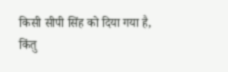किसी सीपी सिंह को दिया गया है, किंतु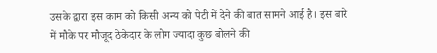उसके द्वारा इस काम को किसी अन्य को पेटी में देने की बात सामने आई है। इस बारे में मौके पर मौजूद ठेकेदार के लोग ज्यादा कुछ बोलने की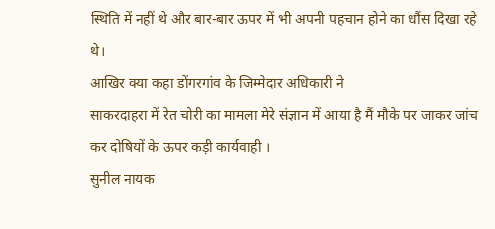स्थिति में नहीं थे और बार-बार ऊपर में भी अपनी पहचान होने का धौंस दिखा रहे थे।
आखिर क्या कहा डोंगरगांव के जिम्मेदार अधिकारी ने
साकरदाहरा में रेत चोरी का मामला मेरे संज्ञान में आया है मैं मौके पर जाकर जांच कर दोषियों के ऊपर कड़ी कार्यवाही ।
सुनील नायक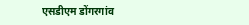एसडीएम डोंगरगांव